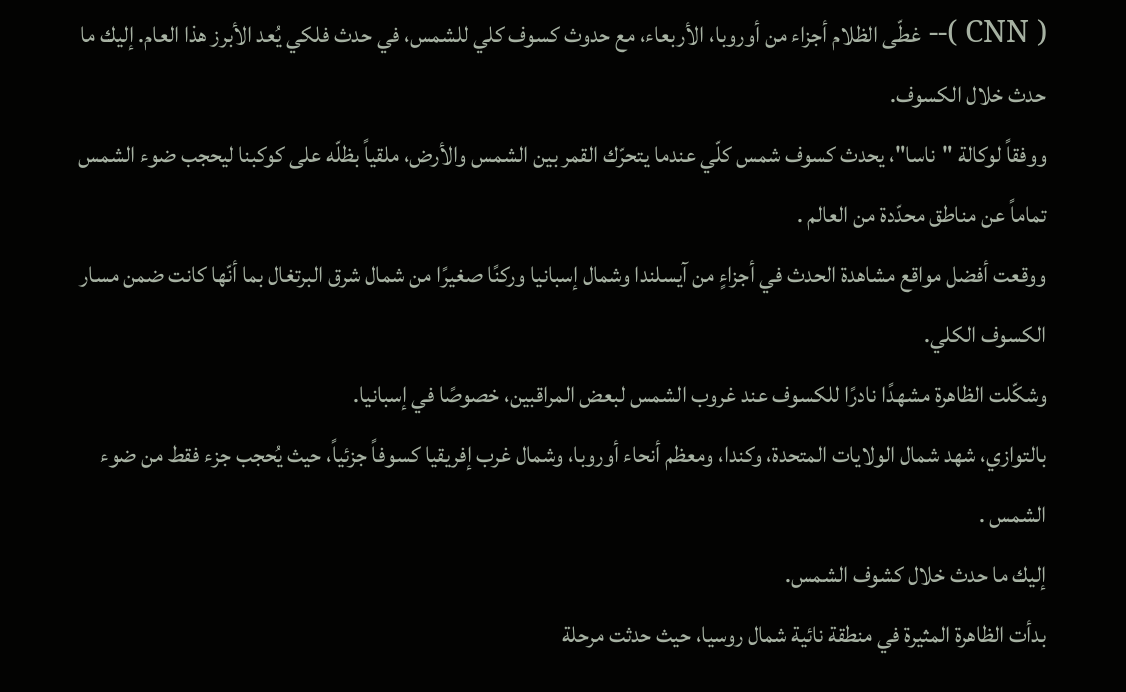( CNN )-- غطّى الظلام أجزاء من أوروبا، الأربعاء، مع حدوث كسوف كلي للشمس، في حدث فلكي يُعد الأبرز هذا العام. إليك ما حدث خلال الكسوف.
ووفقاً لوكالة "ناسا"، يحدث كسوف شمس كلّي عندما يتحرّك القمر بين الشمس والأرض، ملقياً بظلّه على كوكبنا ليحجب ضوء الشمس تماماً عن مناطق محدّدة من العالم .
ووقعت أفضل مواقع مشاهدة الحدث في أجزاءٍ من آيسلندا وشمال إسبانيا وركنًا صغيرًا من شمال شرق البرتغال بما أنّها كانت ضمن مسار الكسوف الكلي.
وشكّلت الظاهرة مشهدًا نادرًا للكسوف عند غروب الشمس لبعض المراقبين، خصوصًا في إسبانيا.
بالتوازي، شهد شمال الولايات المتحدة، وكندا، ومعظم أنحاء أوروبا، وشمال غرب إفريقيا كسوفاً جزئياً، حيث يُحجب جزء فقط من ضوء الشمس .
إليك ما حدث خلال كشوف الشمس.
بدأت الظاهرة المثيرة في منطقة نائية شمال روسيا، حيث حدثت مرحلة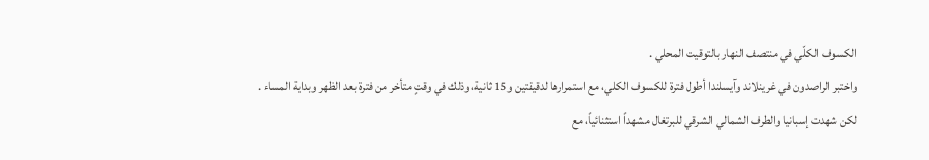الكسوف الكلّي في منتصف النهار بالتوقيت المحلي .
واختبر الراصدون في غرينلاند وآيسلندا أطول فترة للكسوف الكلي، مع استمرارها لدقيقتين و15 ثانية، وذلك في وقتٍ متأخر من فترة بعد الظهر وبداية المساء .
لكن شهدت إسبانيا والطرف الشمالي الشرقي للبرتغال مشهداً استثنائياً، مع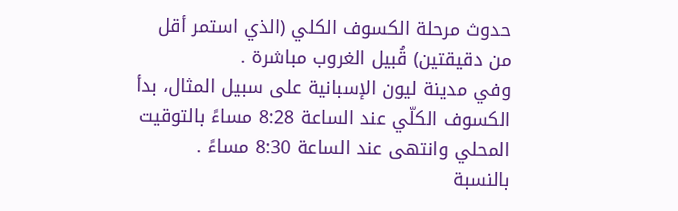حدوث مرحلة الكسوف الكلي (الذي استمر أقل من دقيقتين) قُبيل الغروب مباشرة .
وفي مدينة ليون الإسبانية على سبيل المثال، بدأ الكسوف الكلّي عند الساعة 8:28 مساءً بالتوقيت المحلي وانتهى عند الساعة 8:30 مساءً .
بالنسبة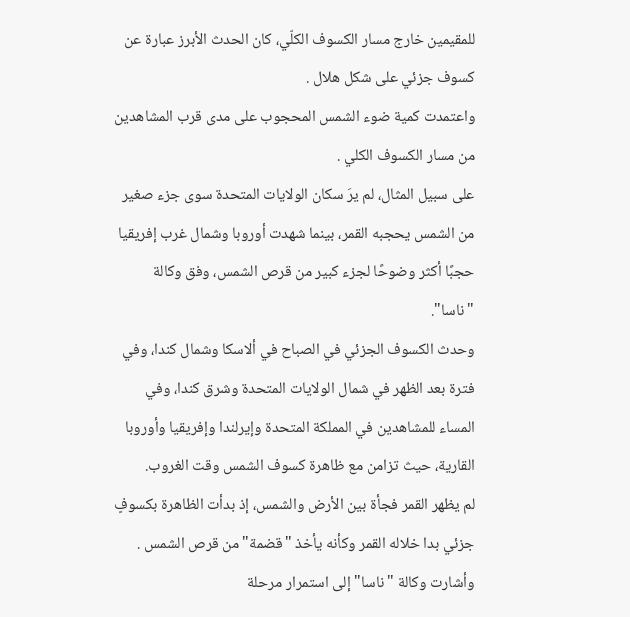للمقيمين خارج مسار الكسوف الكلّي، كان الحدث الأبرز عبارة عن كسوف جزئي على شكل هلال .
واعتمدت كمية ضوء الشمس المحجوب على مدى قرب المشاهدين من مسار الكسوف الكلي .
على سبيل المثال، لم يرَ سكان الولايات المتحدة سوى جزء صغير من الشمس يحجبه القمر، بينما شهدت أوروبا وشمال غرب إفريقيا حجبًا أكثر وضوحًا لجزء كبير من قرص الشمس، وفق وكالة "ناسا".
وحدث الكسوف الجزئي في الصباح في ألاسكا وشمال كندا، وفي فترة بعد الظهر في شمال الولايات المتحدة وشرق كندا، وفي المساء للمشاهدين في المملكة المتحدة وإيرلندا وإفريقيا وأوروبا القارية، حيث تزامن مع ظاهرة كسوف الشمس وقت الغروب.
لم يظهر القمر فجأة بين الأرض والشمس، إذ بدأت الظاهرة بكسوفٍ جزئي بدا خلاله القمر وكأنه يأخذ "قضمة" من قرص الشمس .
وأشارت وكالة "ناسا" إلى استمرار مرحلة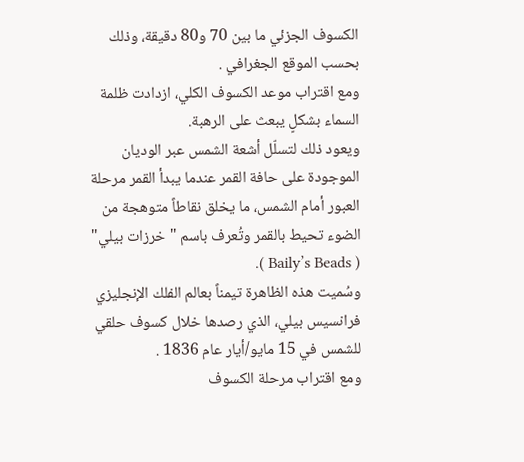الكسوف الجزئي ما بين 70 و80 دقيقة، وذلك بحسب الموقع الجغرافي .
ومع اقتراب موعد الكسوف الكلي، ازدادت ظلمة السماء بشكلٍ يبعث على الرهبة.
ويعود ذلك لتسلّل أشعة الشمس عبر الوديان الموجودة على حافة القمر عندما يبدأ القمر مرحلة العبور أمام الشمس، ما يخلق نقاطاً متوهجة من الضوء تحيط بالقمر وتُعرف باسم "خرزات بيلي" ( Baily’s Beads ).
وسُميت هذه الظاهرة تيمناً بعالم الفلك الإنجليزي فرانسيس بيلي، الذي رصدها خلال كسوف حلقي للشمس في 15 مايو/أيار عام 1836 .
ومع اقتراب مرحلة الكسوف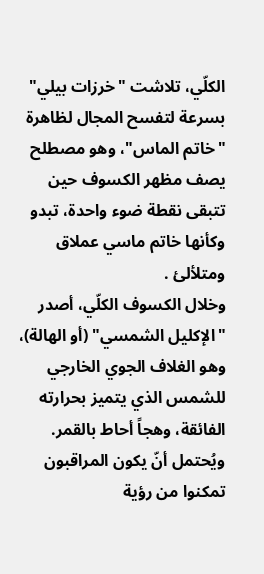الكلّي، تلاشت "خرزات بيلي" بسرعة لتفسح المجال لظاهرة "خاتم الماس"، وهو مصطلح يصف مظهر الكسوف حين تتبقى نقطة ضوء واحدة، تبدو وكأنها خاتم ماسي عملاق ومتلألئ .
وخلال الكسوف الكلّي، أصدر "الإكليل الشمسي" (أو الهالة)، وهو الغلاف الجوي الخارجي للشمس الذي يتميز بحرارته الفائقة، وهجاً أحاط بالقمر.
ويُحتمل أنّ يكون المراقبون تمكنوا من رؤية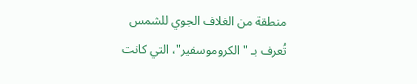منطقة من الغلاف الجوي للشمس تُعرف بـ "الكروموسفير"، التي كانت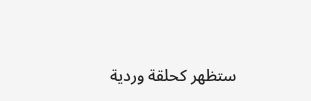ستظهر كحلقة وردية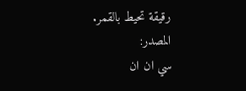رقيقة تحيط بالقمر.
المصدر:
سي ان ان